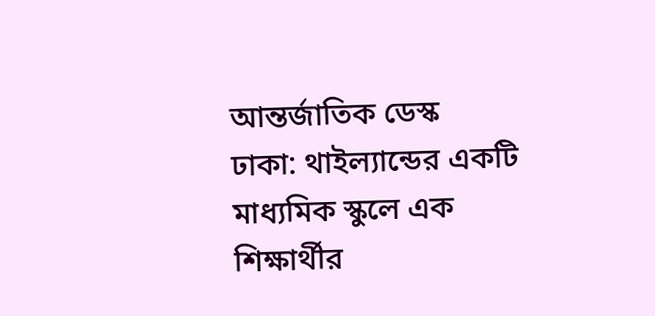আন্তর্জাতিক ডেস্ক
ঢাকা: থাইল্যান্ডের একটি মাধ্যমিক স্কুলে এক শিক্ষার্থীর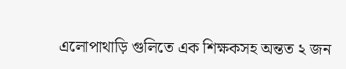এলোপাথাড়ি গুলিতে এক শিক্ষকসহ অন্তত ২ জন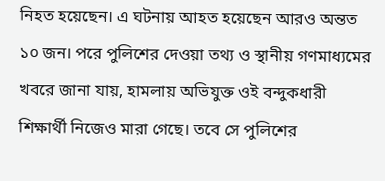নিহত হয়েছেন। এ ঘটনায় আহত হয়েছেন আরও অন্তত ১০ জন। পরে পুলিশের দেওয়া তথ্য ও স্থানীয় গণমাধ্যমের খবরে জানা যায়, হামলায় অভিযুক্ত ওই বন্দুকধারী শিক্ষার্থী নিজেও মারা গেছে। তবে সে পুলিশের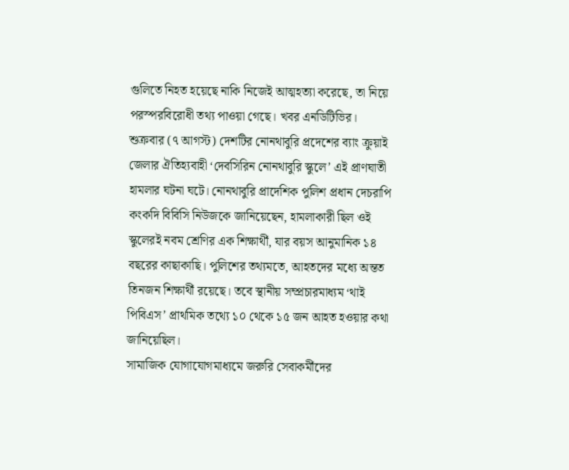গুলিতে নিহত হয়েছে নাকি নিজেই আত্মহত্যা করেছে, তা নিয়ে পরস্পরবিরোধী তথ্য পাওয়া গেছে। খবর এনডিটিভির।
শুক্রবার (৭ আগস্ট) দেশটির নোনথাবুরি প্রদেশের ব্যাং ক্রুয়াই জেলার ঐতিহ্যবাহী ‘দেবসিরিন নোনথাবুরি স্কুলে’ এই প্রাণঘাতী হামলার ঘটনা ঘটে। নোনথাবুরি প্রাদেশিক পুলিশ প্রধান দেচরাপি কংকদি বিবিসি নিউজকে জানিয়েছেন, হামলাকারী ছিল ওই স্কুলেরই নবম শ্রেণির এক শিক্ষার্থী, যার বয়স আনুমানিক ১৪ বছরের কাছাকাছি। পুলিশের তথ্যমতে, আহতদের মধ্যে অন্তত তিনজন শিক্ষার্থী রয়েছে। তবে স্থানীয় সম্প্রচারমাধ্যম ‘থাই পিবিএস’ প্রাথমিক তথ্যে ১০ থেকে ১৫ জন আহত হওয়ার কথা জানিয়েছিল।
সামাজিক যোগাযোগমাধ্যমে জরুরি সেবাকর্মীদের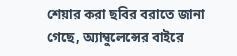শেয়ার করা ছবির বরাতে জানা গেছে, অ্যাম্বুলেন্সের বাইরে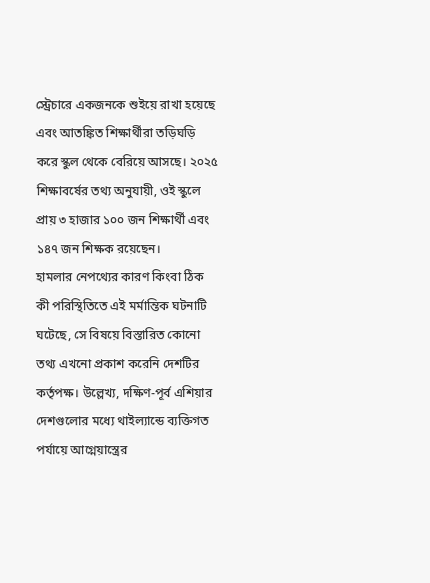স্ট্রেচারে একজনকে শুইয়ে রাখা হয়েছে এবং আতঙ্কিত শিক্ষার্থীরা তড়িঘড়ি করে স্কুল থেকে বেরিয়ে আসছে। ২০২৫ শিক্ষাবর্ষের তথ্য অনুযায়ী, ওই স্কুলে প্রায় ৩ হাজার ১০০ জন শিক্ষার্থী এবং ১৪৭ জন শিক্ষক রয়েছেন।
হামলার নেপথ্যের কারণ কিংবা ঠিক কী পরিস্থিতিতে এই মর্মান্তিক ঘটনাটি ঘটেছে, সে বিষয়ে বিস্তারিত কোনো তথ্য এখনো প্রকাশ করেনি দেশটির কর্তৃপক্ষ। উল্লেখ্য, দক্ষিণ-পূর্ব এশিয়ার দেশগুলোর মধ্যে থাইল্যান্ডে ব্যক্তিগত পর্যায়ে আগ্নেয়াস্ত্রের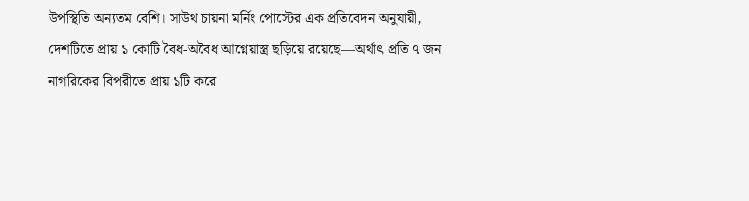উপস্থিতি অন্যতম বেশি। সাউথ চায়না মর্নিং পোস্টের এক প্রতিবেদন অনুযায়ী, দেশটিতে প্রায় ১ কোটি বৈধ-অবৈধ আগ্নেয়াস্ত্র ছড়িয়ে রয়েছে—অর্থাৎ প্রতি ৭ জন নাগরিকের বিপরীতে প্রায় ১টি করে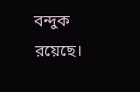বন্দুক রয়েছে।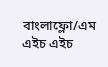বাংলাফ্লো/এম এইচ এইচ